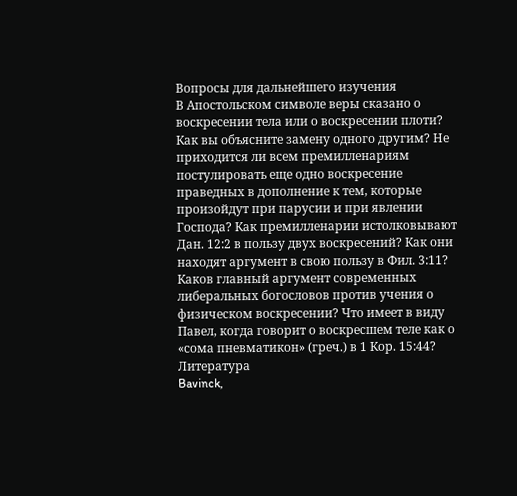Вопросы для дальнейшего изучения
В Апостольском символе веры сказано о воскресении тела или о воскресении плоти? Как вы объясните замену одного другим? Не приходится ли всем премилленариям постулировать еще одно воскресение праведных в дополнение к тем, которые произойдут при парусии и при явлении Господа? Как премилленарии истолковывают Дан. 12:2 в пользу двух воскресений? Как они находят аргумент в свою пользу в Фил. 3:11? Каков главный аргумент современных либеральных богословов против учения о физическом воскресении? Что имеет в виду Павел, когда говорит о воскресшем теле как о «сома пневматикон» (греч.) в 1 Кор. 15:44?
Литература
Bavinck,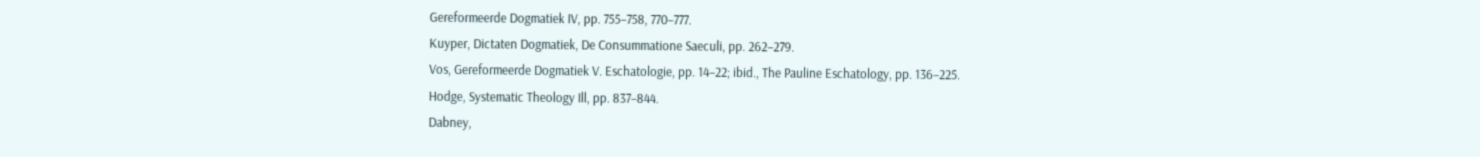Gereformeerde Dogmatiek IV, pp. 755–758, 770–777.
Kuyper, Dictaten Dogmatiek, De Consummatione Saeculi, pp. 262–279.
Vos, Gereformeerde Dogmatiek V. Eschatologie, pp. 14–22; ibid., The Pauline Eschatology, pp. 136–225.
Hodge, Systematic Theology Ill, pp. 837–844.
Dabney,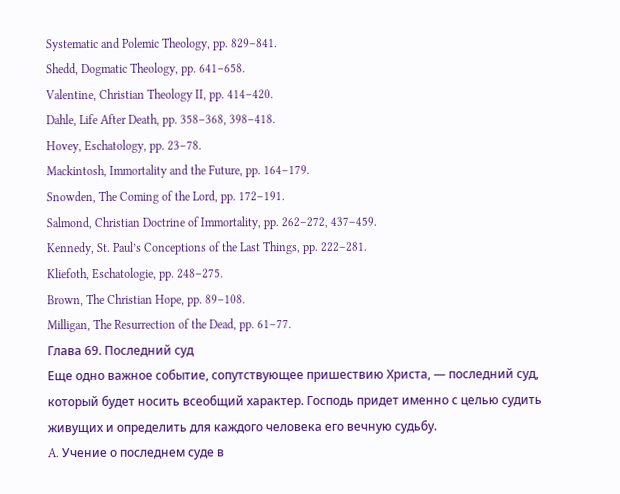Systematic and Polemic Theology, pp. 829–841.
Shedd, Dogmatic Theology, pp. 641–658.
Valentine, Christian Theology II, pp. 414–420.
Dahle, Life After Death, pp. 358–368, 398–418.
Hovey, Eschatology, pp. 23–78.
Mackintosh, Immortality and the Future, pp. 164–179.
Snowden, The Coming of the Lord, pp. 172–191.
Salmond, Christian Doctrine of Immortality, pp. 262–272, 437–459.
Kennedy, St. Paul’s Conceptions of the Last Things, pp. 222–281.
Kliefoth, Eschatologie, pp. 248–275.
Brown, The Christian Hope, pp. 89–108.
Milligan, The Resurrection of the Dead, pp. 61–77.
Глава 69. Последний суд
Еще одно важное событие, сопутствующее пришествию Христа, — последний суд, который будет носить всеобщий характер. Господь придет именно с целью судить живущих и определить для каждого человека его вечную судьбу.
A. Учение о последнем суде в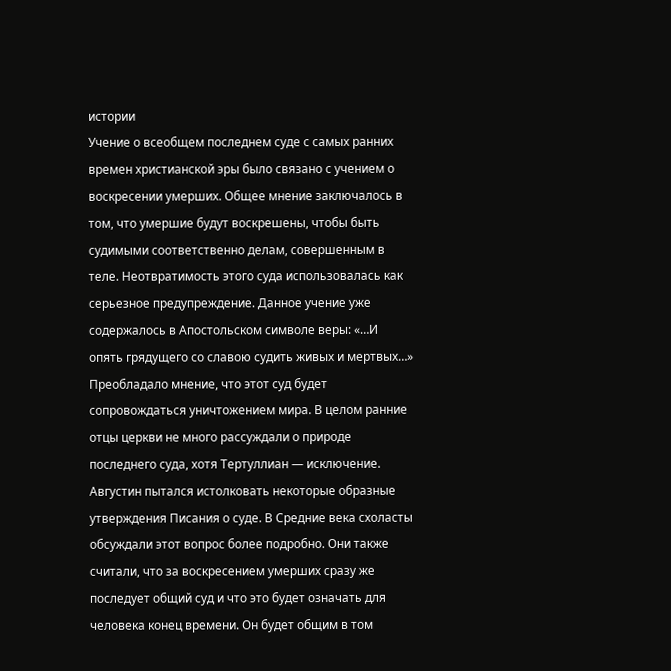истории
Учение о всеобщем последнем суде с самых ранних времен христианской эры было связано с учением о воскресении умерших. Общее мнение заключалось в том, что умершие будут воскрешены, чтобы быть судимыми соответственно делам, совершенным в теле. Неотвратимость этого суда использовалась как серьезное предупреждение. Данное учение уже содержалось в Апостольском символе веры: «…И опять грядущего со славою судить живых и мертвых…» Преобладало мнение, что этот суд будет сопровождаться уничтожением мира. В целом ранние отцы церкви не много рассуждали о природе последнего суда, хотя Тертуллиан — исключение. Августин пытался истолковать некоторые образные утверждения Писания о суде. В Средние века схоласты обсуждали этот вопрос более подробно. Они также считали, что за воскресением умерших сразу же последует общий суд и что это будет означать для человека конец времени. Он будет общим в том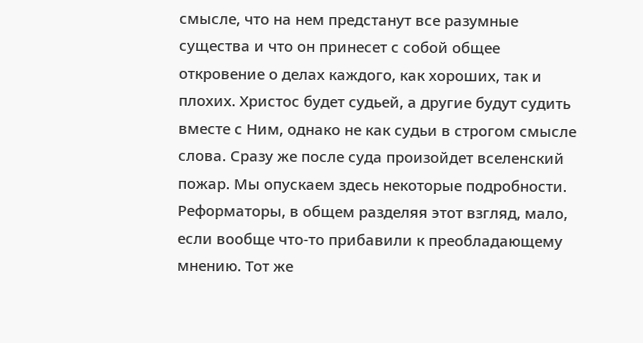смысле, что на нем предстанут все разумные существа и что он принесет с собой общее откровение о делах каждого, как хороших, так и плохих. Христос будет судьей, а другие будут судить вместе с Ним, однако не как судьи в строгом смысле слова. Сразу же после суда произойдет вселенский пожар. Мы опускаем здесь некоторые подробности. Реформаторы, в общем разделяя этот взгляд, мало, если вообще что-то прибавили к преобладающему мнению. Тот же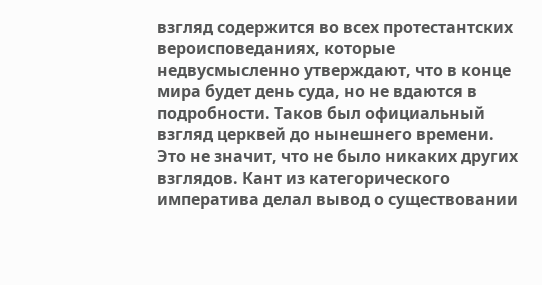взгляд содержится во всех протестантских вероисповеданиях, которые недвусмысленно утверждают, что в конце мира будет день суда, но не вдаются в подробности. Таков был официальный взгляд церквей до нынешнего времени. Это не значит, что не было никаких других взглядов. Кант из категорического императива делал вывод о существовании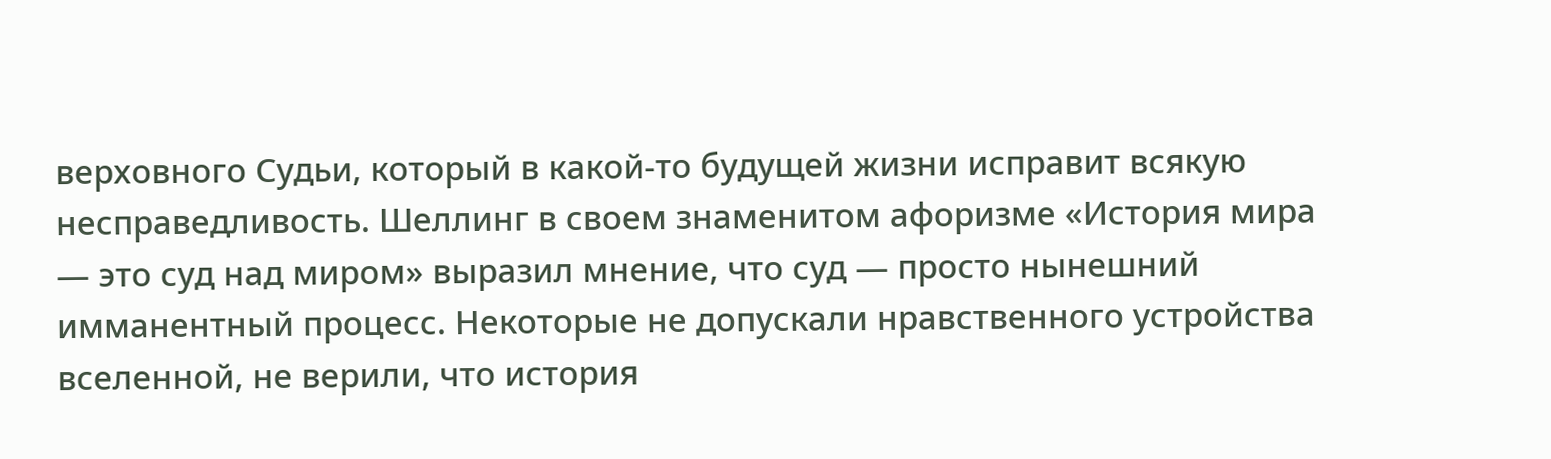верховного Судьи, который в какой-то будущей жизни исправит всякую несправедливость. Шеллинг в своем знаменитом афоризме «История мира — это суд над миром» выразил мнение, что суд — просто нынешний имманентный процесс. Некоторые не допускали нравственного устройства вселенной, не верили, что история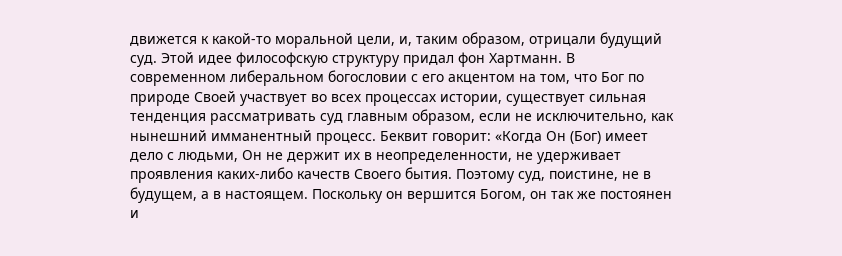движется к какой-то моральной цели, и, таким образом, отрицали будущий суд. Этой идее философскую структуру придал фон Хартманн. В современном либеральном богословии с его акцентом на том, что Бог по природе Своей участвует во всех процессах истории, существует сильная тенденция рассматривать суд главным образом, если не исключительно, как нынешний имманентный процесс. Беквит говорит: «Когда Он (Бог) имеет дело с людьми, Он не держит их в неопределенности, не удерживает проявления каких-либо качеств Своего бытия. Поэтому суд, поистине, не в будущем, а в настоящем. Поскольку он вершится Богом, он так же постоянен и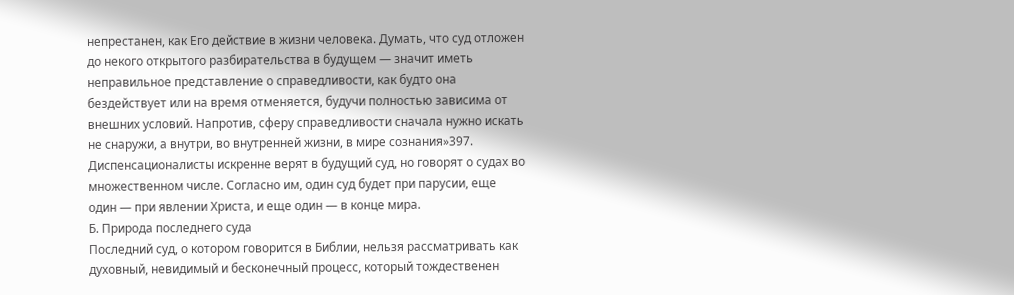непрестанен, как Его действие в жизни человека. Думать, что суд отложен до некого открытого разбирательства в будущем — значит иметь неправильное представление о справедливости, как будто она бездействует или на время отменяется, будучи полностью зависима от внешних условий. Напротив, сферу справедливости сначала нужно искать не снаружи, а внутри, во внутренней жизни, в мире сознания»397. Диспенсационалисты искренне верят в будущий суд, но говорят о судах во множественном числе. Согласно им, один суд будет при парусии, еще один — при явлении Христа, и еще один — в конце мира.
Б. Природа последнего суда
Последний суд, о котором говорится в Библии, нельзя рассматривать как духовный, невидимый и бесконечный процесс, который тождественен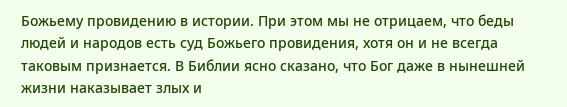Божьему провидению в истории. При этом мы не отрицаем, что беды людей и народов есть суд Божьего провидения, хотя он и не всегда таковым признается. В Библии ясно сказано, что Бог даже в нынешней жизни наказывает злых и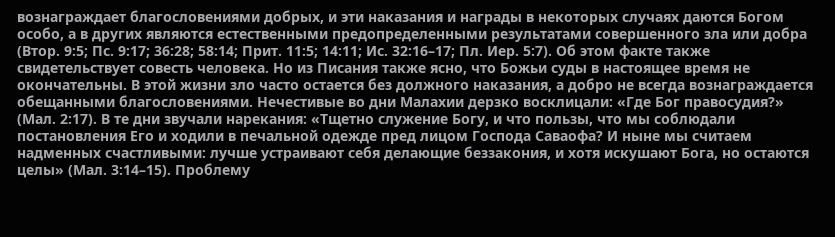вознаграждает благословениями добрых, и эти наказания и награды в некоторых случаях даются Богом особо, а в других являются естественными предопределенными результатами совершенного зла или добра (Втор. 9:5; Пс. 9:17; 36:28; 58:14; Прит. 11:5; 14:11; Ис. 32:16–17; Пл. Иер. 5:7). Об этом факте также свидетельствует совесть человека. Но из Писания также ясно, что Божьи суды в настоящее время не окончательны. В этой жизни зло часто остается без должного наказания, а добро не всегда вознаграждается обещанными благословениями. Нечестивые во дни Малахии дерзко восклицали: «Где Бог правосудия?» (Мал. 2:17). В те дни звучали нарекания: «Тщетно служение Богу, и что пользы, что мы соблюдали постановления Его и ходили в печальной одежде пред лицом Господа Саваофа? И ныне мы считаем надменных счастливыми: лучше устраивают себя делающие беззакония, и хотя искушают Бога, но остаются целы» (Мал. 3:14–15). Проблему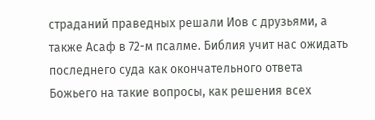страданий праведных решали Иов с друзьями, а также Асаф в 72-м псалме. Библия учит нас ожидать последнего суда как окончательного ответа Божьего на такие вопросы, как решения всех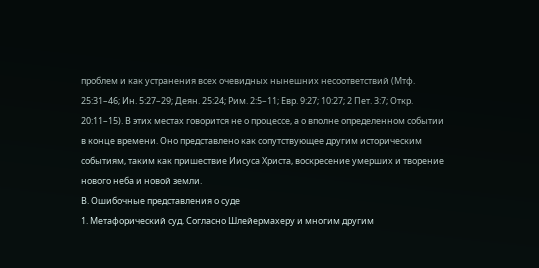проблем и как устранения всех очевидных нынешних несоответствий (Мтф. 25:31–46; Ин. 5:27–29; Деян. 25:24; Рим. 2:5–11; Евр. 9:27; 10:27; 2 Пет. 3:7; Откр. 20:11–15). В этих местах говорится не о процессе, а о вполне определенном событии в конце времени. Оно представлено как сопутствующее другим историческим событиям, таким как пришествие Иисуса Христа, воскресение умерших и творение нового неба и новой земли.
В. Ошибочные представления о суде
1. Метафорический суд. Согласно Шлейермахеру и многим другим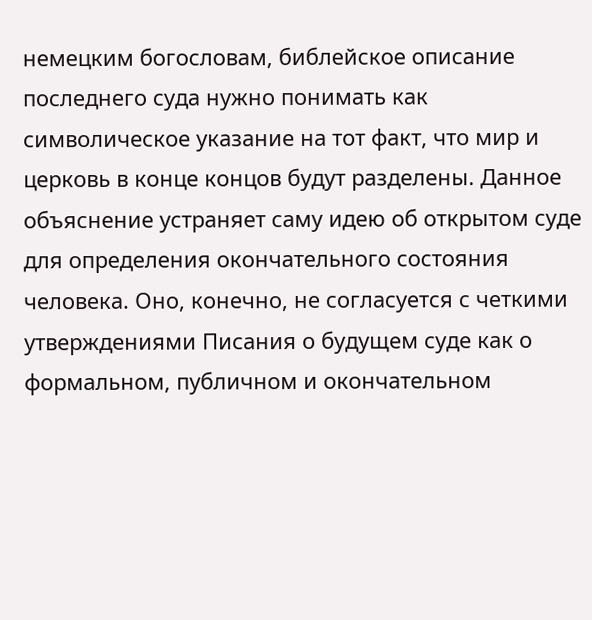немецким богословам, библейское описание последнего суда нужно понимать как символическое указание на тот факт, что мир и церковь в конце концов будут разделены. Данное объяснение устраняет саму идею об открытом суде для определения окончательного состояния человека. Оно, конечно, не согласуется с четкими утверждениями Писания о будущем суде как о формальном, публичном и окончательном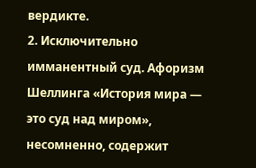вердикте.
2. Исключительно имманентный суд. Афоризм Шеллинга «История мира — это суд над миром», несомненно, содержит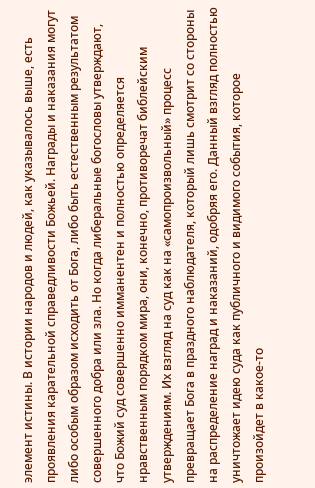элемент истины. В истории народов и людей, как указывалось выше, есть проявления карательной справедливости Божьей. Награды и наказания могут либо особым образом исходить от Бога, либо быть естественным результатом совершенного добра или зла. Но когда либеральные богословы утверждают, что Божий суд совершенно имманентен и полностью определяется нравственным порядком мира, они, конечно, противоречат библейским утверждениям. Их взгляд на суд как на «самопроизвольный» процесс превращает Бога в праздного наблюдателя, который лишь смотрит со стороны на распределение наград и наказаний, одобряя его. Данный взгляд полностью уничтожает идею суда как публичного и видимого события, которое произойдет в какое-то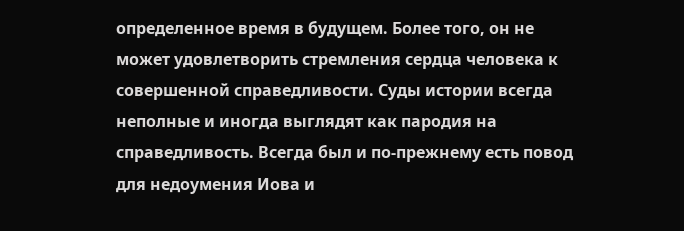определенное время в будущем. Более того, он не может удовлетворить стремления сердца человека к совершенной справедливости. Суды истории всегда неполные и иногда выглядят как пародия на справедливость. Всегда был и по-прежнему есть повод для недоумения Иова и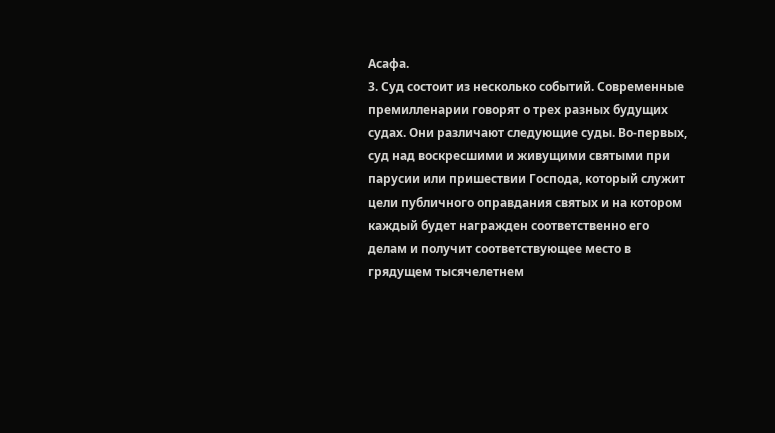Асафа.
3. Суд состоит из несколько событий. Современные премилленарии говорят о трех разных будущих судах. Они различают следующие суды. Во-первых, суд над воскресшими и живущими святыми при парусии или пришествии Господа, который служит цели публичного оправдания святых и на котором каждый будет награжден соответственно его делам и получит соответствующее место в грядущем тысячелетнем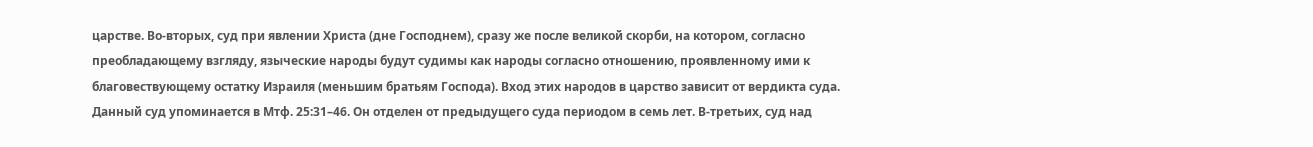царстве. Во-вторых, суд при явлении Христа (дне Господнем), сразу же после великой скорби, на котором, согласно преобладающему взгляду, языческие народы будут судимы как народы согласно отношению, проявленному ими к благовествующему остатку Израиля (меньшим братьям Господа). Вход этих народов в царство зависит от вердикта суда. Данный суд упоминается в Мтф. 25:31–46. Он отделен от предыдущего суда периодом в семь лет. В-третьих, суд над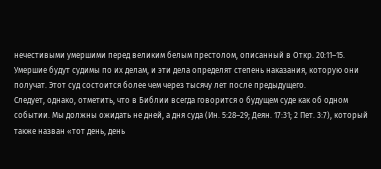нечестивыми умершими перед великим белым престолом, описанный в Откр. 20:11–15. Умершие будут судимы по их делам, и эти дела определят степень наказания, которую они получат. Этот суд состоится более чем через тысячу лет после предыдущего.
Следует, однако, отметить, что в Библии всегда говорится о будущем суде как об одном событии. Мы должны ожидать не дней, а дня суда (Ин. 5:28–29; Деян. 17:31; 2 Пет. 3:7), который также назван «тот день, день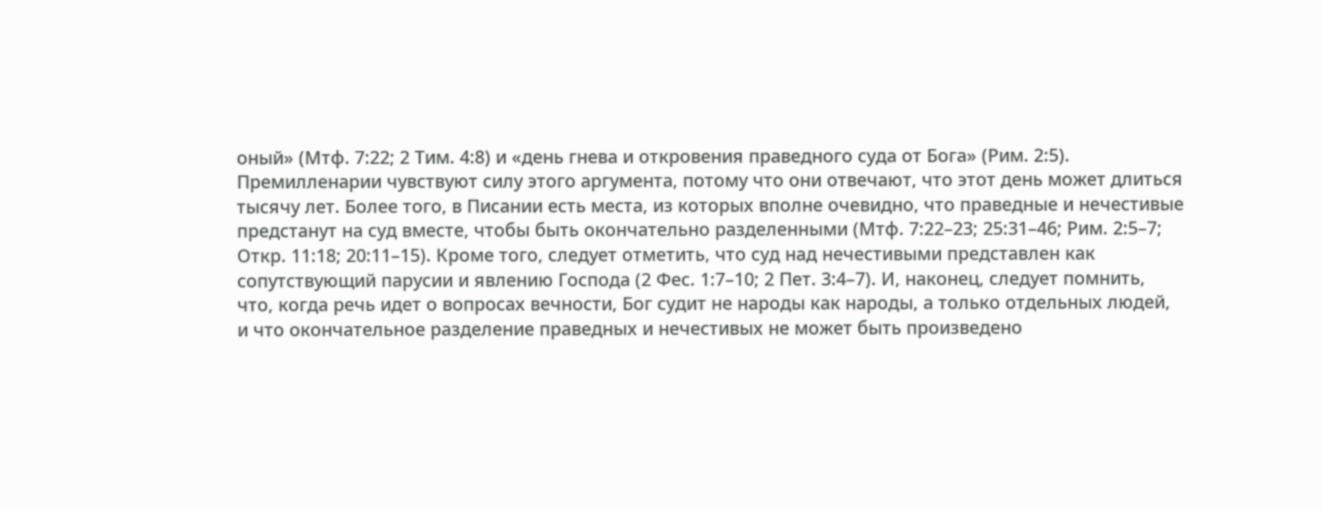оный» (Мтф. 7:22; 2 Тим. 4:8) и «день гнева и откровения праведного суда от Бога» (Рим. 2:5). Премилленарии чувствуют силу этого аргумента, потому что они отвечают, что этот день может длиться тысячу лет. Более того, в Писании есть места, из которых вполне очевидно, что праведные и нечестивые предстанут на суд вместе, чтобы быть окончательно разделенными (Мтф. 7:22–23; 25:31–46; Рим. 2:5–7; Откр. 11:18; 20:11–15). Кроме того, следует отметить, что суд над нечестивыми представлен как сопутствующий парусии и явлению Господа (2 Фес. 1:7–10; 2 Пет. 3:4–7). И, наконец, следует помнить, что, когда речь идет о вопросах вечности, Бог судит не народы как народы, а только отдельных людей, и что окончательное разделение праведных и нечестивых не может быть произведено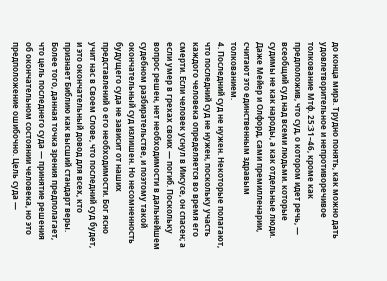до конца мира. Трудно понять, как можно дать удовлетворительное и непротиворечивое толкование Мтф. 25:31–46, кроме как предположив, что суд, о котором идет речь, — всеобщий суд над всеми людьми. которые судимы не как народы, а как отдельные люди. Даже Мейер и Олфорд, сами премилленарии, считают это единственным здравым толкованием.
4. Последний суд не нужен. Некоторые полагают, что последний суд не нужен, поскольку участь каждого человека определяется во время его смерти. Если человек уснул в Иисусе, он спасен; а если умер в грехах своих — погиб. Поскольку вопрос решен, нет необходимости в дальнейшем судебном разбирательстве, и поэтому такой окончательный суд излишен. Но несомненность будущего суда не зависит от наших представлений о его необходимости. Бог ясно учит нас в Своем Слове, что последний суд будет, и это окончательный довод для всех, кто признает Библию как высший стандарт веры. Более того, данная точка зрения предполагает, что цель последнего суда — принятие решения об окончательном состоянии человека, но это предположение ошибочно. Цель суда —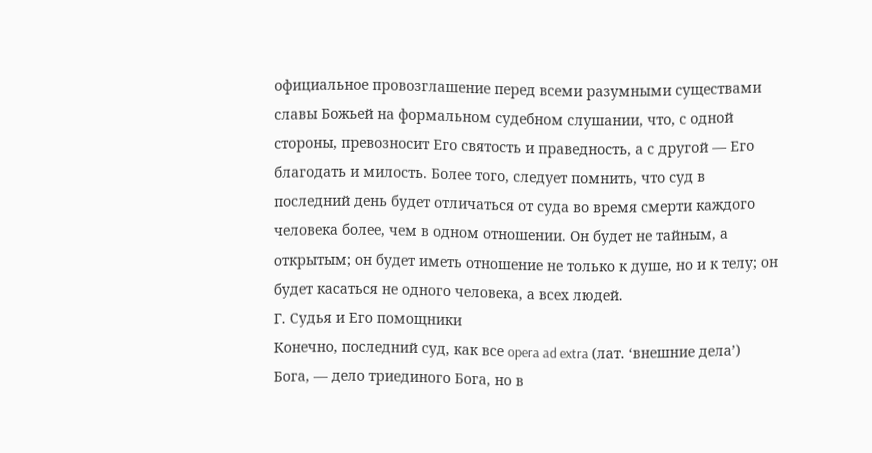официальное провозглашение перед всеми разумными существами славы Божьей на формальном судебном слушании, что, с одной стороны, превозносит Его святость и праведность, а с другой — Его благодать и милость. Более того, следует помнить, что суд в последний день будет отличаться от суда во время смерти каждого человека более, чем в одном отношении. Он будет не тайным, а открытым; он будет иметь отношение не только к душе, но и к телу; он будет касаться не одного человека, а всех людей.
Г. Судья и Его помощники
Конечно, последний суд, как все opera ad extra (лат. ‘внешние дела’) Бога, — дело триединого Бога, но в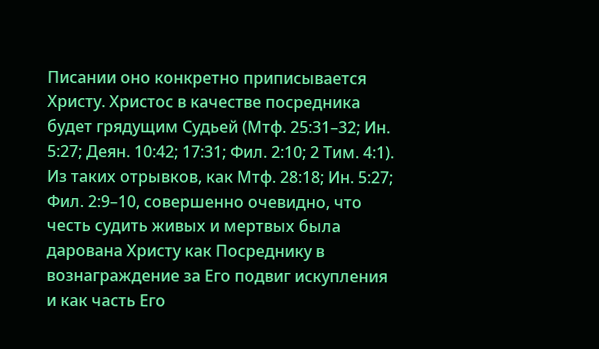Писании оно конкретно приписывается Христу. Христос в качестве посредника будет грядущим Судьей (Мтф. 25:31–32; Ин. 5:27; Деян. 10:42; 17:31; Фил. 2:10; 2 Тим. 4:1). Из таких отрывков, как Мтф. 28:18; Ин. 5:27; Фил. 2:9–10, совершенно очевидно, что честь судить живых и мертвых была дарована Христу как Посреднику в вознаграждение за Его подвиг искупления и как часть Его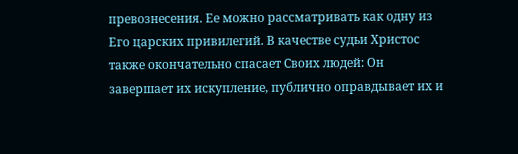превознесения. Ее можно рассматривать как одну из Его царских привилегий. В качестве судьи Христос также окончательно спасает Своих людей: Он завершает их искупление, публично оправдывает их и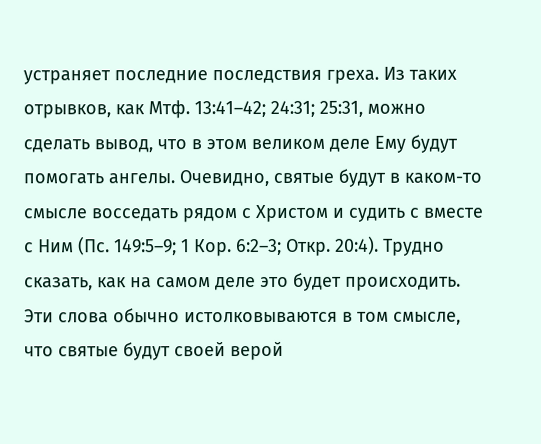устраняет последние последствия греха. Из таких отрывков, как Мтф. 13:41–42; 24:31; 25:31, можно сделать вывод, что в этом великом деле Ему будут помогать ангелы. Очевидно, святые будут в каком-то смысле восседать рядом с Христом и судить с вместе с Ним (Пс. 149:5–9; 1 Кор. 6:2–3; Откр. 20:4). Трудно сказать, как на самом деле это будет происходить. Эти слова обычно истолковываются в том смысле, что святые будут своей верой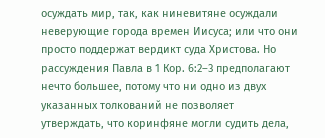осуждать мир, так, как ниневитяне осуждали неверующие города времен Иисуса; или что они просто поддержат вердикт суда Христова. Но рассуждения Павла в 1 Кор. 6:2–3 предполагают нечто большее, потому что ни одно из двух указанных толкований не позволяет утверждать, что коринфяне могли судить дела,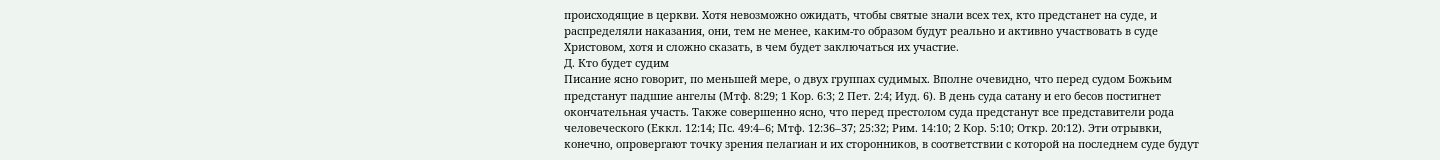происходящие в церкви. Хотя невозможно ожидать, чтобы святые знали всех тех, кто предстанет на суде, и распределяли наказания, они, тем не менее, каким-то образом будут реально и активно участвовать в суде Христовом, хотя и сложно сказать, в чем будет заключаться их участие.
Д. Кто будет судим
Писание ясно говорит, по меньшей мере, о двух группах судимых. Вполне очевидно, что перед судом Божьим предстанут падшие ангелы (Мтф. 8:29; 1 Кор. 6:3; 2 Пет. 2:4; Иуд. 6). В день суда сатану и его бесов постигнет окончательная участь. Также совершенно ясно, что перед престолом суда предстанут все представители рода человеческого (Еккл. 12:14; Пс. 49:4–6; Мтф. 12:36–37; 25:32; Рим. 14:10; 2 Кор. 5:10; Откр. 20:12). Эти отрывки, конечно, опровергают точку зрения пелагиан и их сторонников, в соответствии с которой на последнем суде будут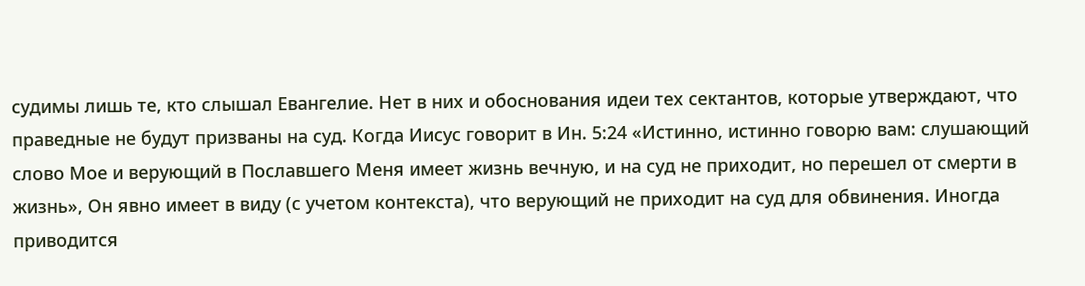судимы лишь те, кто слышал Евангелие. Нет в них и обоснования идеи тех сектантов, которые утверждают, что праведные не будут призваны на суд. Когда Иисус говорит в Ин. 5:24 «Истинно, истинно говорю вам: слушающий слово Мое и верующий в Пославшего Меня имеет жизнь вечную, и на суд не приходит, но перешел от смерти в жизнь», Он явно имеет в виду (с учетом контекста), что верующий не приходит на суд для обвинения. Иногда приводится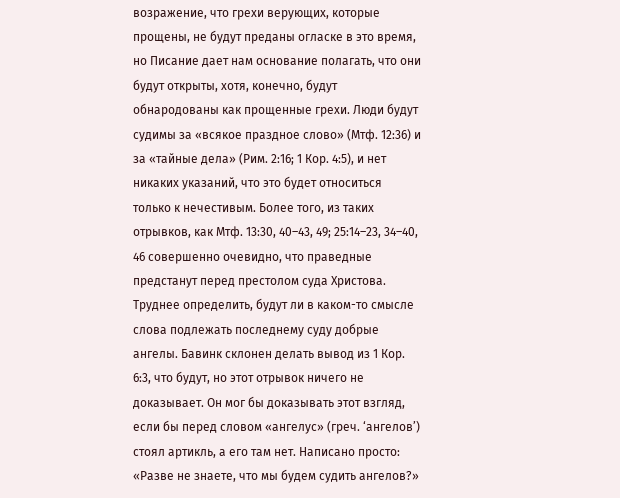возражение, что грехи верующих, которые прощены, не будут преданы огласке в это время, но Писание дает нам основание полагать, что они будут открыты, хотя, конечно, будут обнародованы как прощенные грехи. Люди будут судимы за «всякое праздное слово» (Мтф. 12:36) и за «тайные дела» (Рим. 2:16; 1 Кор. 4:5), и нет никаких указаний, что это будет относиться только к нечестивым. Более того, из таких отрывков, как Мтф. 13:30, 40–43, 49; 25:14–23, 34–40, 46 совершенно очевидно, что праведные предстанут перед престолом суда Христова. Труднее определить, будут ли в каком-то смысле слова подлежать последнему суду добрые ангелы. Бавинк склонен делать вывод из 1 Кор. 6:3, что будут, но этот отрывок ничего не доказывает. Он мог бы доказывать этот взгляд, если бы перед словом «ангелус» (греч. ‘ангелов’) стоял артикль, а его там нет. Написано просто: «Разве не знаете, что мы будем судить ангелов?»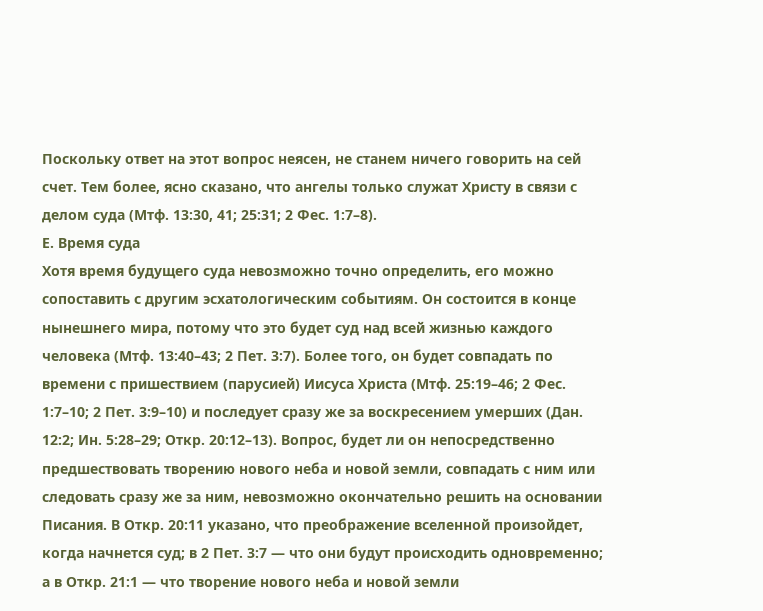Поскольку ответ на этот вопрос неясен, не станем ничего говорить на сей счет. Тем более, ясно сказано, что ангелы только служат Христу в связи с делом суда (Мтф. 13:30, 41; 25:31; 2 Фес. 1:7–8).
Е. Время суда
Хотя время будущего суда невозможно точно определить, его можно сопоставить с другим эсхатологическим событиям. Он состоится в конце нынешнего мира, потому что это будет суд над всей жизнью каждого человека (Мтф. 13:40–43; 2 Пет. 3:7). Более того, он будет совпадать по времени с пришествием (парусией) Иисуса Христа (Мтф. 25:19–46; 2 Фес. 1:7–10; 2 Пет. 3:9–10) и последует сразу же за воскресением умерших (Дан. 12:2; Ин. 5:28–29; Откр. 20:12–13). Вопрос, будет ли он непосредственно предшествовать творению нового неба и новой земли, совпадать с ним или следовать сразу же за ним, невозможно окончательно решить на основании Писания. В Откр. 20:11 указано, что преображение вселенной произойдет, когда начнется суд; в 2 Пет. 3:7 — что они будут происходить одновременно; а в Откр. 21:1 — что творение нового неба и новой земли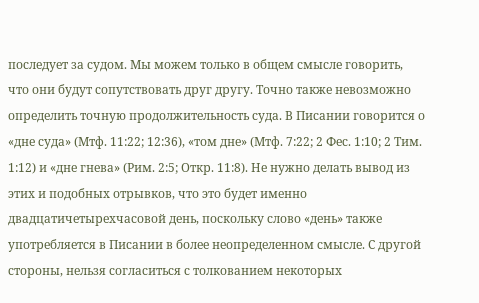последует за судом. Мы можем только в общем смысле говорить, что они будут сопутствовать друг другу. Точно также невозможно определить точную продолжительность суда. В Писании говорится о «дне суда» (Мтф. 11:22; 12:36), «том дне» (Мтф. 7:22; 2 Фес. 1:10; 2 Тим. 1:12) и «дне гнева» (Рим. 2:5; Откр. 11:8). Не нужно делать вывод из этих и подобных отрывков, что это будет именно двадцатичетырехчасовой день, поскольку слово «день» также употребляется в Писании в более неопределенном смысле. С другой стороны, нельзя согласиться с толкованием некоторых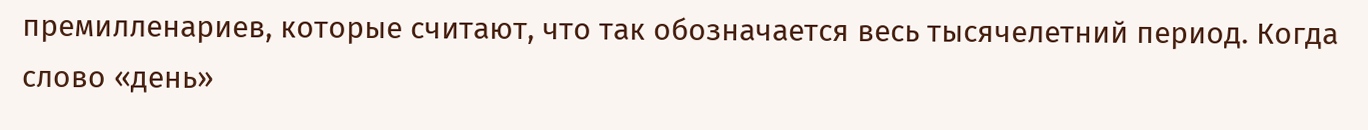премилленариев, которые считают, что так обозначается весь тысячелетний период. Когда слово «день»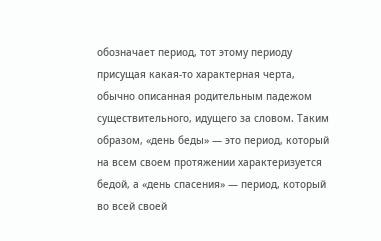обозначает период, тот этому периоду присущая какая-то характерная черта, обычно описанная родительным падежом существительного, идущего за словом. Таким образом, «день беды» — это период, который на всем своем протяжении характеризуется бедой, а «день спасения» — период, который во всей своей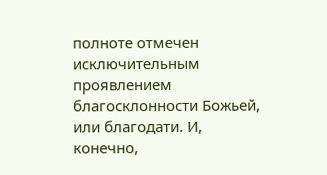полноте отмечен исключительным проявлением благосклонности Божьей, или благодати. И, конечно,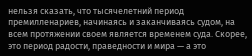нельзя сказать, что тысячелетний период премилленариев, начинаясь и заканчиваясь судом, на всем протяжении своем является временем суда. Скорее, это период радости, праведности и мира — а это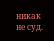никак не суд.